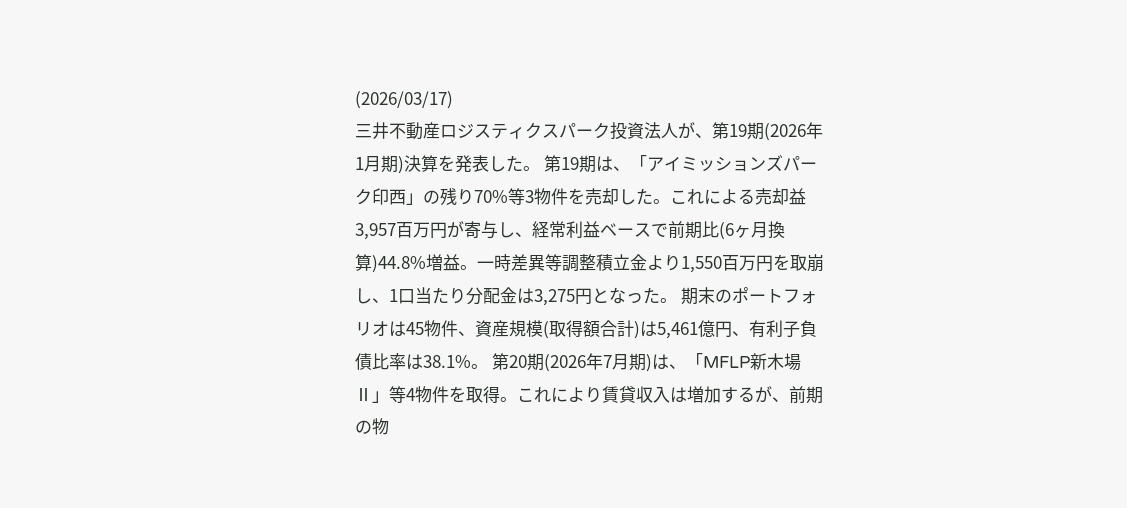(2026/03/17)
三井不動産ロジスティクスパーク投資法人が、第19期(2026年1月期)決算を発表した。 第19期は、「アイミッションズパーク印西」の残り70%等3物件を売却した。これによる売却益3,957百万円が寄与し、経常利益ベースで前期比(6ヶ月換算)44.8%増益。一時差異等調整積立金より1,550百万円を取崩し、1口当たり分配金は3,275円となった。 期末のポートフォリオは45物件、資産規模(取得額合計)は5,461億円、有利子負債比率は38.1%。 第20期(2026年7月期)は、「MFLP新木場Ⅱ」等4物件を取得。これにより賃貸収入は増加するが、前期の物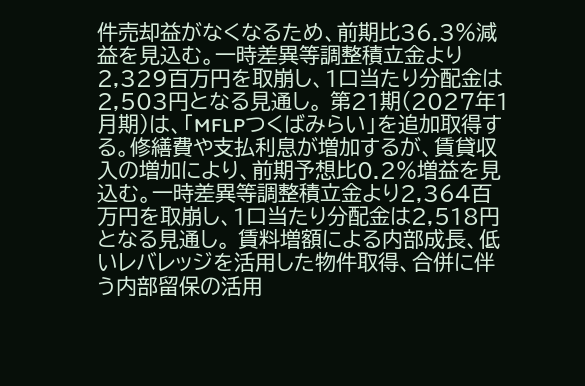件売却益がなくなるため、前期比36.3%減益を見込む。一時差異等調整積立金より2,329百万円を取崩し、1口当たり分配金は2,503円となる見通し。 第21期(2027年1月期)は、「MFLPつくばみらい」を追加取得する。修繕費や支払利息が増加するが、賃貸収入の増加により、前期予想比0.2%増益を見込む。一時差異等調整積立金より2,364百万円を取崩し、1口当たり分配金は2,518円となる見通し。 賃料増額による内部成長、低いレバレッジを活用した物件取得、合併に伴う内部留保の活用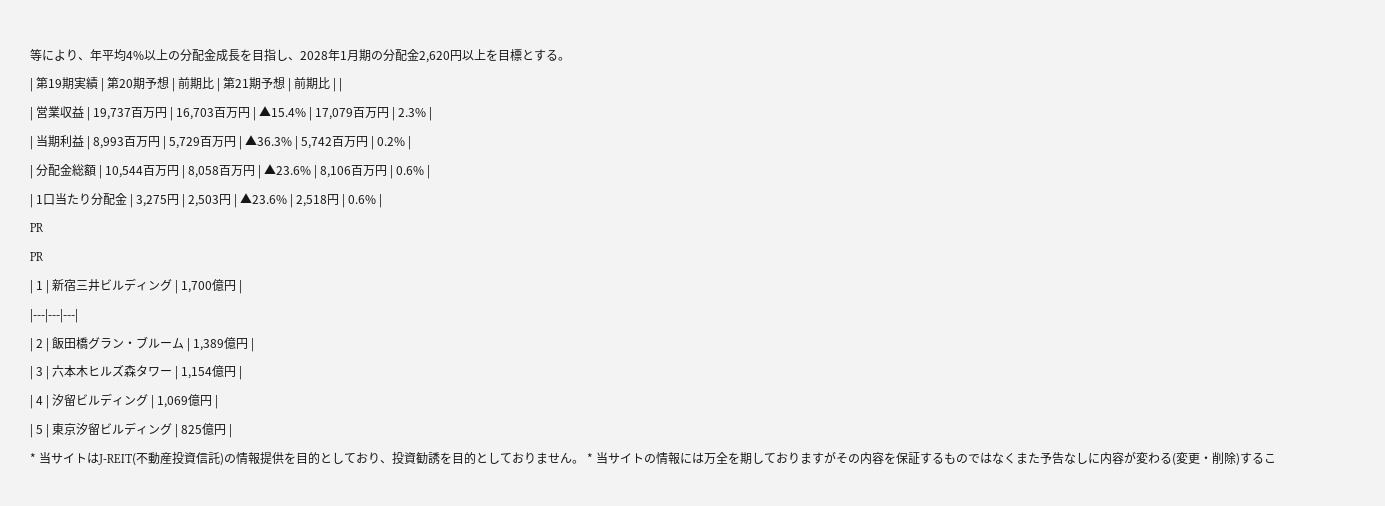等により、年平均4%以上の分配金成長を目指し、2028年1月期の分配金2,620円以上を目標とする。
| 第19期実績 | 第20期予想 | 前期比 | 第21期予想 | 前期比 | |
| 営業収益 | 19,737百万円 | 16,703百万円 | ▲15.4% | 17,079百万円 | 2.3% |
| 当期利益 | 8,993百万円 | 5,729百万円 | ▲36.3% | 5,742百万円 | 0.2% |
| 分配金総額 | 10,544百万円 | 8,058百万円 | ▲23.6% | 8,106百万円 | 0.6% |
| 1口当たり分配金 | 3,275円 | 2,503円 | ▲23.6% | 2,518円 | 0.6% |
PR
PR
| 1 | 新宿三井ビルディング | 1,700億円 |
|---|---|---|
| 2 | 飯田橋グラン・ブルーム | 1,389億円 |
| 3 | 六本木ヒルズ森タワー | 1,154億円 |
| 4 | 汐留ビルディング | 1,069億円 |
| 5 | 東京汐留ビルディング | 825億円 |
* 当サイトはJ-REIT(不動産投資信託)の情報提供を目的としており、投資勧誘を目的としておりません。 * 当サイトの情報には万全を期しておりますがその内容を保証するものではなくまた予告なしに内容が変わる(変更・削除)するこ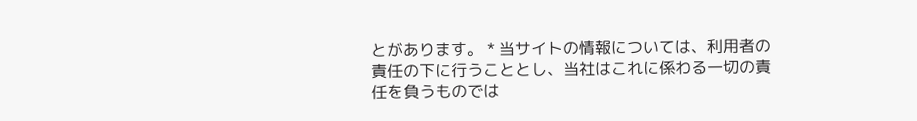とがあります。 * 当サイトの情報については、利用者の責任の下に行うこととし、当社はこれに係わる一切の責任を負うものでは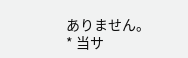ありません。 * 当サ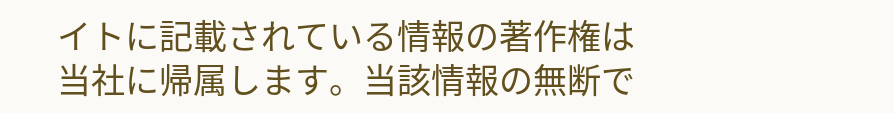イトに記載されている情報の著作権は当社に帰属します。当該情報の無断で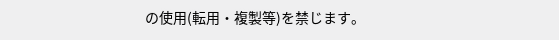の使用(転用・複製等)を禁じます。